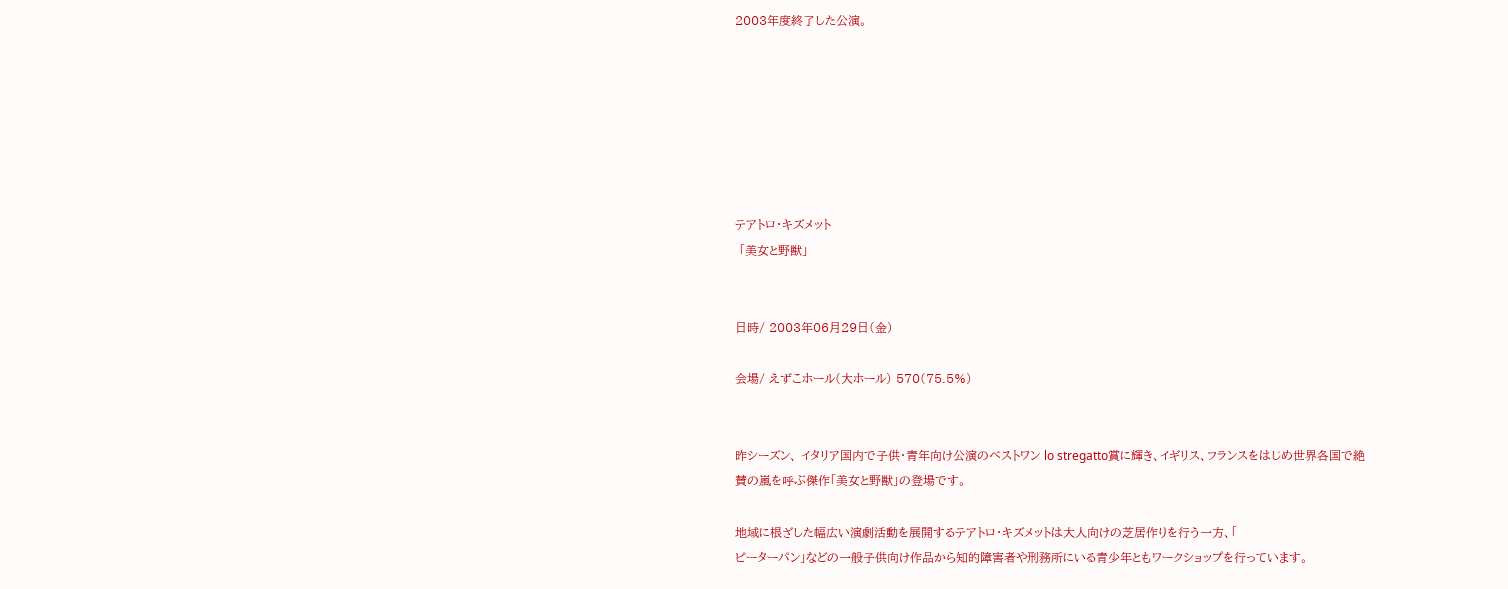2003年度終了した公演。







テアトロ・キズメット
 「美女と野獣」


日時/ 2003年06月29日(金)

会場/ えずこホール(大ホール) 570(75.5%)


昨シーズン、 イタリア国内で子供・青年向け公演のベストワン lo stregatto賞に輝き、イギリス、フランスをはじめ世界各国で絶賛の嵐を呼ぶ傑作「美女と野獣」の登場です。

地域に根ざした幅広い演劇活動を展開するテアトロ・キズメットは大人向けの芝居作りを行う一方、「
ピーターパン」などの一般子供向け作品から知的障害者や刑務所にいる青少年ともワークショップを行っています。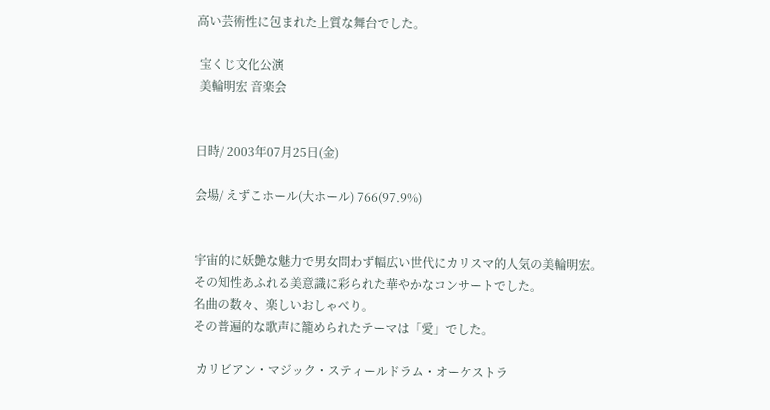高い芸術性に包まれた上質な舞台でした。

 宝くじ文化公演
 美輪明宏 音楽会


日時/ 2003年07月25日(金)

会場/ えずこホール(大ホール) 766(97.9%)


宇宙的に妖艶な魅力で男女問わず幅広い世代にカリスマ的人気の美輪明宏。
その知性あふれる美意識に彩られた華やかなコンサートでした。
名曲の数々、楽しいおしゃべり。
その普遍的な歌声に籠められたテーマは「愛」でした。

 カリビアン・マジック・スティールドラム・オーケストラ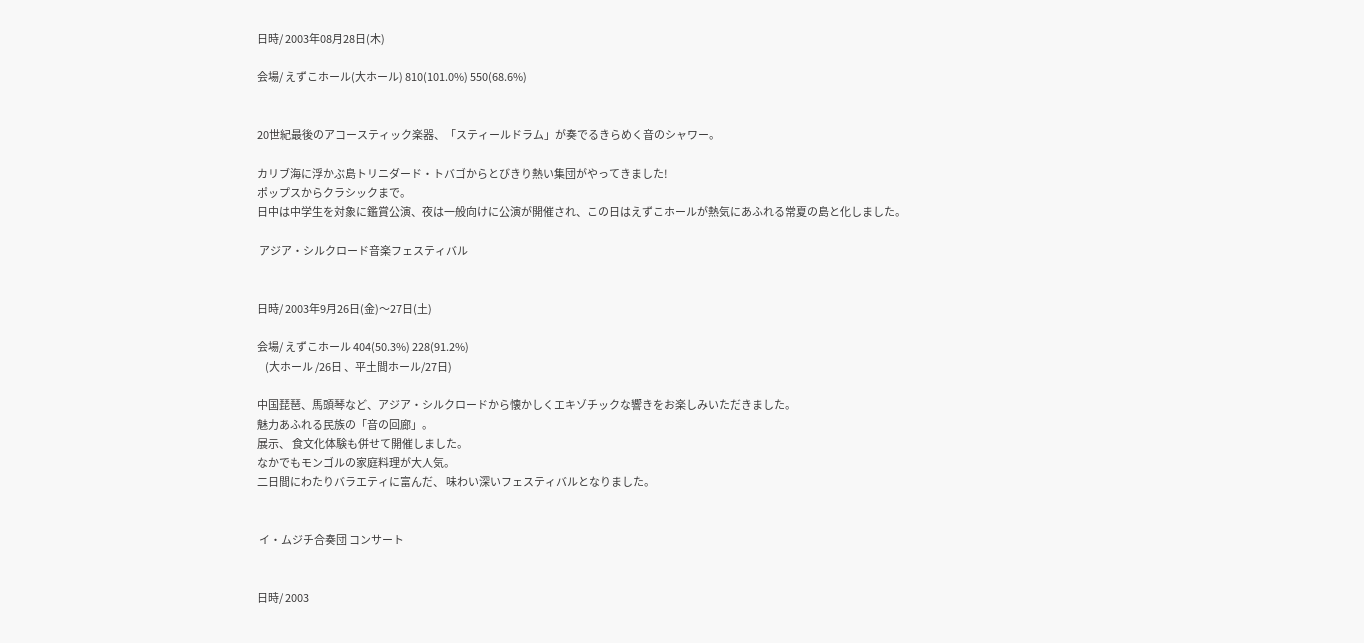日時/ 2003年08月28日(木)

会場/ えずこホール(大ホール) 810(101.0%) 550(68.6%)


20世紀最後のアコースティック楽器、「スティールドラム」が奏でるきらめく音のシャワー。

カリブ海に浮かぶ島トリニダード・トバゴからとびきり熱い集団がやってきました!
ポップスからクラシックまで。
日中は中学生を対象に鑑賞公演、夜は一般向けに公演が開催され、この日はえずこホールが熱気にあふれる常夏の島と化しました。

 アジア・シルクロード音楽フェスティバル


日時/ 2003年9月26日(金)〜27日(土)

会場/ えずこホール 404(50.3%) 228(91.2%)
    (大ホール /26日 、平土間ホール/27日)

中国琵琶、馬頭琴など、アジア・シルクロードから懐かしくエキゾチックな響きをお楽しみいただきました。
魅力あふれる民族の「音の回廊」。
展示、 食文化体験も併せて開催しました。
なかでもモンゴルの家庭料理が大人気。
二日間にわたりバラエティに富んだ、 味わい深いフェスティバルとなりました。


 イ・ムジチ合奏団 コンサート


日時/ 2003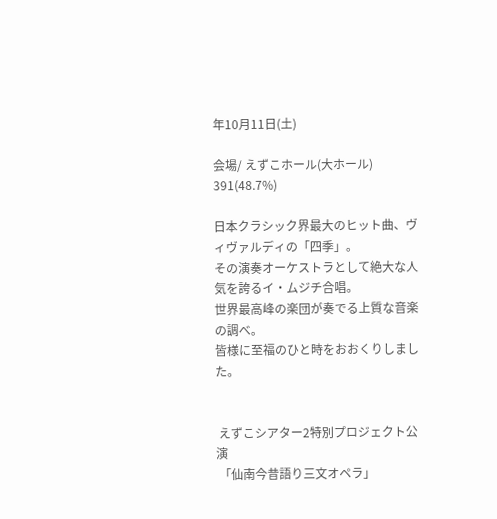年10月11日(土)

会場/ えずこホール(大ホール) 391(48.7%)

日本クラシック界最大のヒット曲、ヴィヴァルディの「四季」。
その演奏オーケストラとして絶大な人気を誇るイ・ムジチ合唱。
世界最高峰の楽団が奏でる上質な音楽の調べ。
皆様に至福のひと時をおおくりしました。


 えずこシアター2特別プロジェクト公演
 「仙南今昔語り三文オペラ」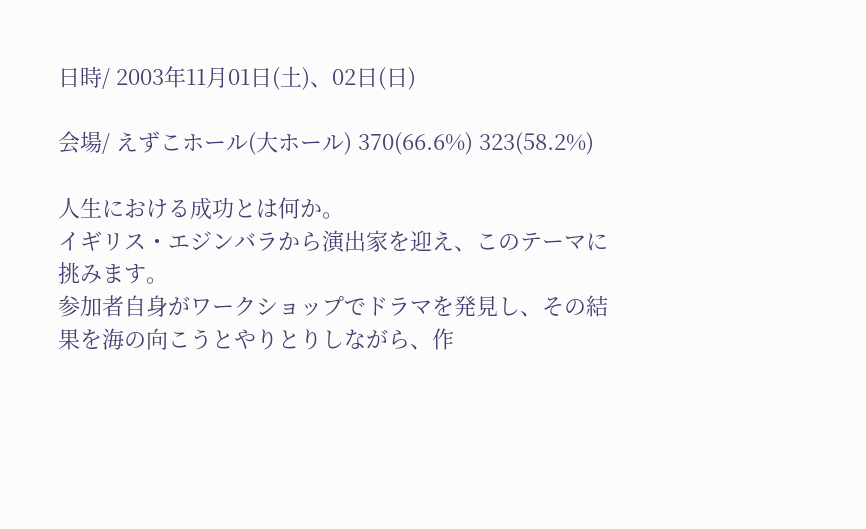日時/ 2003年11月01日(土)、02日(日)

会場/ えずこホール(大ホール) 370(66.6%) 323(58.2%)

人生における成功とは何か。
イギリス・エジンバラから演出家を迎え、このテーマに挑みます。
参加者自身がワークショップでドラマを発見し、その結果を海の向こうとやりとりしながら、作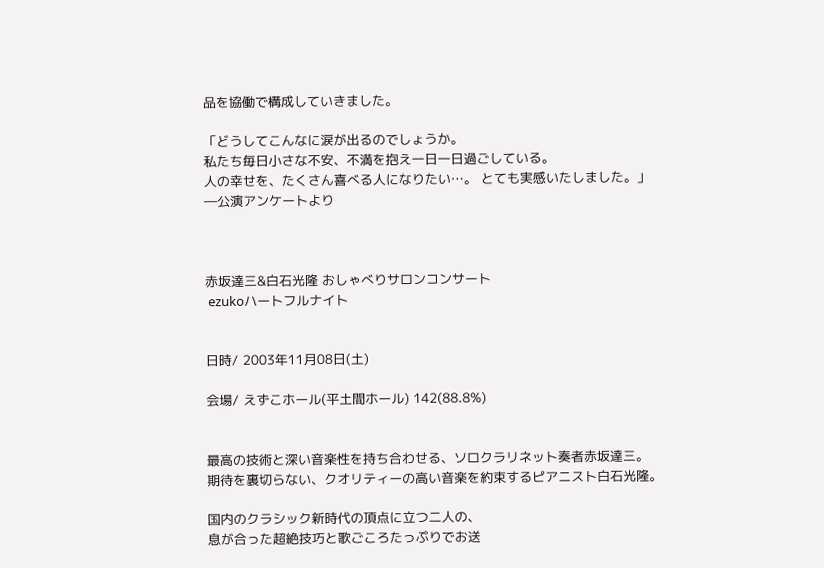品を協働で構成していきました。

「どうしてこんなに涙が出るのでしょうか。
私たち毎日小さな不安、不満を抱え一日一日過ごしている。
人の幸せを、たくさん喜べる人になりたい…。 とても実感いたしました。」
―公演アンケートより



赤坂達三&白石光隆 おしゃべりサロンコンサート
 ezukoハートフルナイト


日時/ 2003年11月08日(土)

会場/ えずこホール(平土間ホール) 142(88.8%)


最高の技術と深い音楽性を持ち合わせる、ソロクラリネット奏者赤坂達三。
期待を裏切らない、クオリティーの高い音楽を約束するピアニスト白石光隆。

国内のクラシック新時代の頂点に立つ二人の、
息が合った超絶技巧と歌ごころたっぷりでお送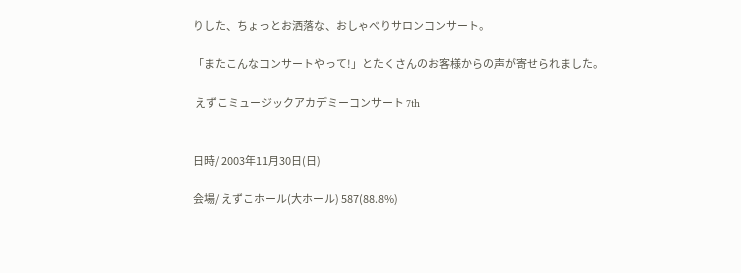りした、ちょっとお洒落な、おしゃべりサロンコンサート。

「またこんなコンサートやって!」とたくさんのお客様からの声が寄せられました。

 えずこミュージックアカデミーコンサート 7th


日時/ 2003年11月30日(日)

会場/ えずこホール(大ホール) 587(88.8%)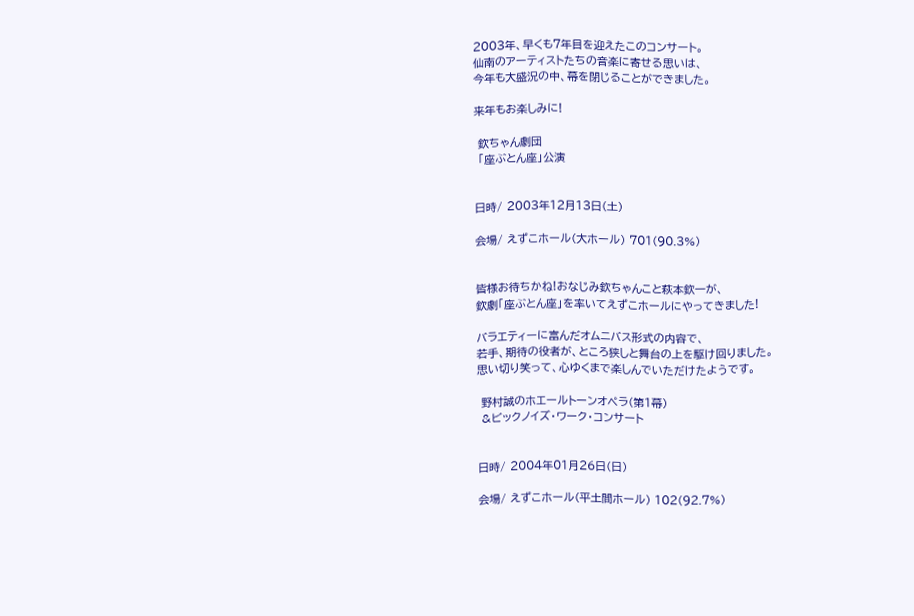2003年、早くも7年目を迎えたこのコンサート。
仙南のアーティストたちの音楽に寄せる思いは、
今年も大盛況の中、幕を閉じることができました。

来年もお楽しみに!

 欽ちゃん劇団
 「座ぶとん座」公演


日時/ 2003年12月13日(土)

会場/ えずこホール(大ホール) 701(90.3%)


皆様お待ちかね!おなじみ欽ちゃんこと萩本欽一が、
欽劇「座ぶとん座」を率いてえずこホールにやってきました!

バラエティーに富んだオムニバス形式の内容で、
若手、期待の役者が、ところ狭しと舞台の上を駆け回りました。
思い切り笑って、心ゆくまで楽しんでいただけたようです。

 野村誠のホエールトーンオペラ(第1幕)
 &ビックノイズ・ワーク・コンサート


日時/ 2004年01月26日(日)

会場/ えずこホール(平土間ホール) 102(92.7%)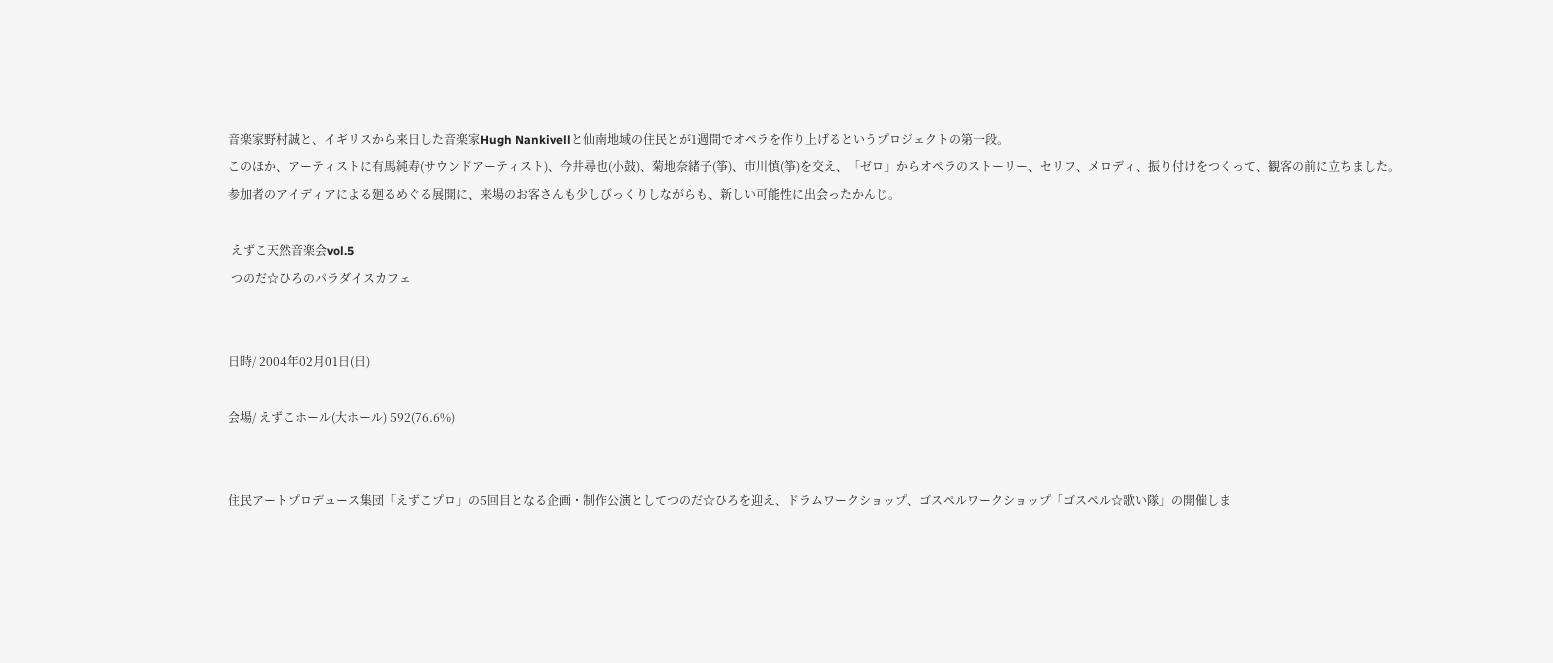音楽家野村誠と、イギリスから来日した音楽家Hugh Nankivellと仙南地域の住民とが1週間でオペラを作り上げるというプロジェクトの第一段。
このほか、アーティストに有馬純寿(サウンドアーティスト)、今井尋也(小鼓)、菊地奈緒子(筝)、市川慎(筝)を交え、「ゼロ」からオペラのストーリー、セリフ、メロディ、振り付けをつくって、観客の前に立ちました。
参加者のアイディアによる廻るめぐる展開に、来場のお客さんも少しびっくりしながらも、新しい可能性に出会ったかんじ。

 えずこ天然音楽会vol.5
 つのだ☆ひろのパラダイスカフェ


日時/ 2004年02月01日(日)

会場/ えずこホール(大ホール) 592(76.6%)


住民アートプロデュース集団「えずこプロ」の5回目となる企画・制作公演としてつのだ☆ひろを迎え、ドラムワークショップ、ゴスペルワークショップ「ゴスペル☆歌い隊」の開催しま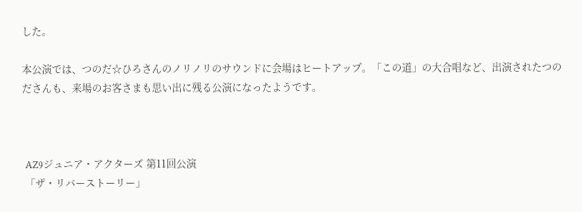した。

本公演では、つのだ☆ひろさんのノリノリのサウンドに会場はヒートアップ。「この道」の大合唱など、出演されたつのださんも、来場のお客さまも思い出に残る公演になったようです。



 AZ9ジュニア・アクターズ 第11回公演
 「ザ・リバーストーリー」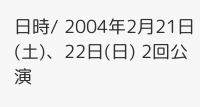日時/ 2004年2月21日(土)、22日(日) 2回公演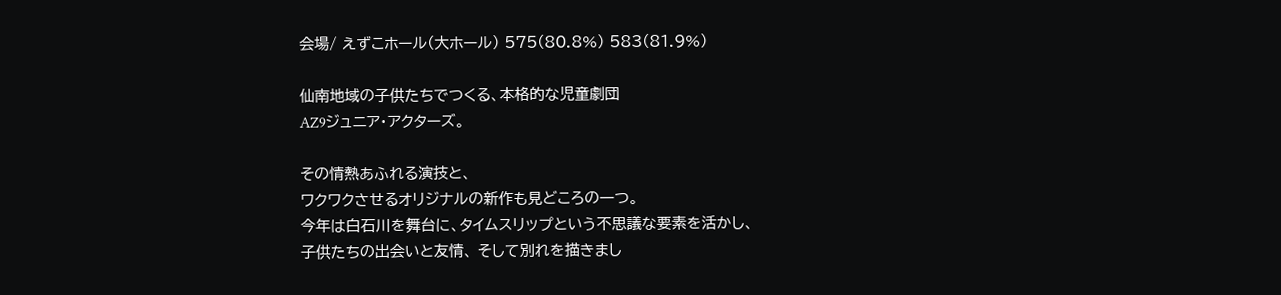会場/ えずこホール(大ホール) 575(80.8%) 583(81.9%)

仙南地域の子供たちでつくる、本格的な児童劇団
AZ9ジュニア・アクターズ。

その情熱あふれる演技と、
ワクワクさせるオリジナルの新作も見どころの一つ。
今年は白石川を舞台に、タイムスリップという不思議な要素を活かし、
子供たちの出会いと友情、 そして別れを描きまし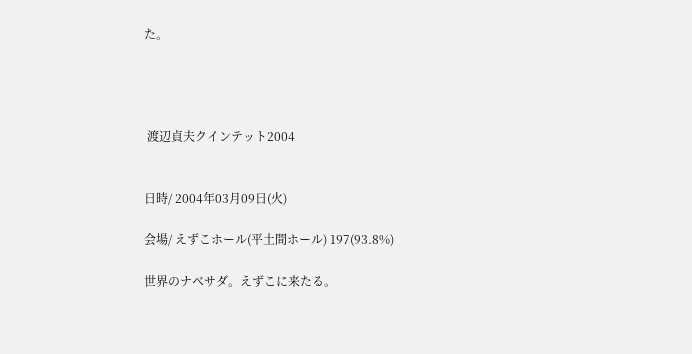た。




 渡辺貞夫クインテット2004


日時/ 2004年03月09日(火)

会場/ えずこホール(平土間ホール) 197(93.8%)

世界のナベサダ。えずこに来たる。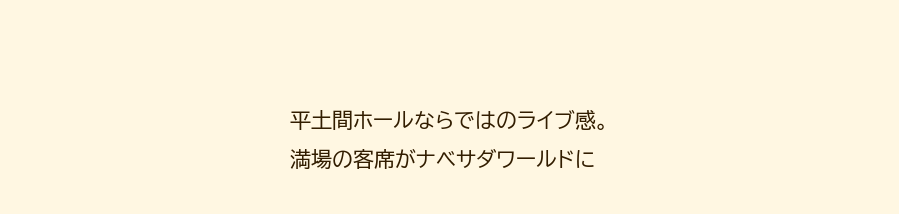平土間ホールならではのライブ感。
満場の客席がナベサダワールドに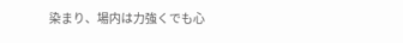染まり、場内は力強くでも心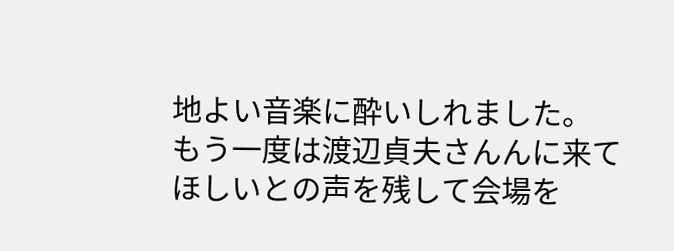地よい音楽に酔いしれました。
もう一度は渡辺貞夫さんんに来てほしいとの声を残して会場を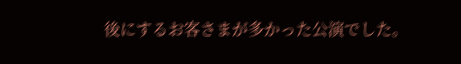後にするお客さまが多かった公演でした。